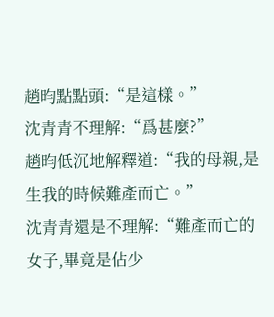趙昀點點頭:“是這樣。”
沈青青不理解:“爲甚麼?”
趙昀低沉地解釋道:“我的母親,是生我的時候難產而亡。”
沈青青還是不理解:“難產而亡的女子,畢竟是佔少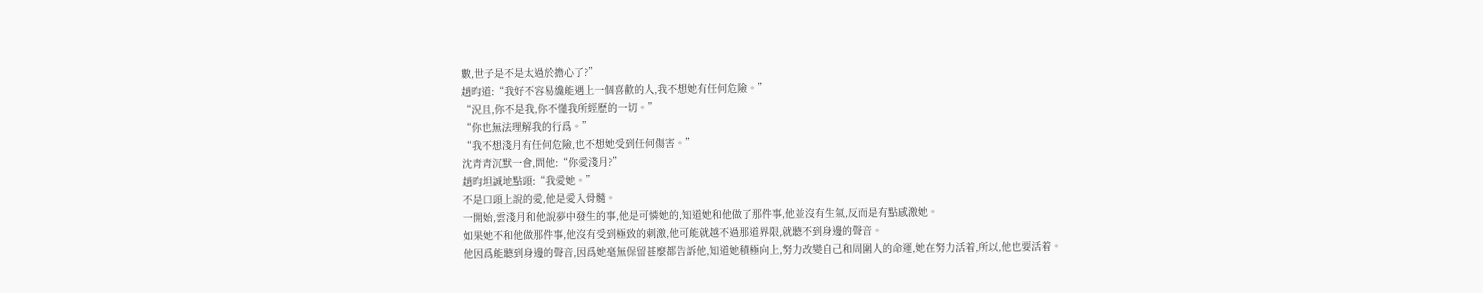數,世子是不是太過於擔心了?”
趙昀道:“我好不容易纔能遇上一個喜歡的人,我不想她有任何危險。”
“況且,你不是我,你不懂我所經歷的一切。”
“你也無法理解我的行爲。”
“我不想淺月有任何危險,也不想她受到任何傷害。”
沈青青沉默一會,問他:“你愛淺月?”
趙昀坦誠地點頭:“我愛她。”
不是口頭上說的愛,他是愛入骨髓。
一開始,雲淺月和他說夢中發生的事,他是可憐她的,知道她和他做了那件事,他並沒有生氣,反而是有點感激她。
如果她不和他做那件事,他沒有受到極致的刺激,他可能就越不過那道界限,就聽不到身邊的聲音。
他因爲能聽到身邊的聲音,因爲她毫無保留甚麼都告訴他,知道她積極向上,努力改變自己和周圍人的命運,她在努力活着,所以,他也要活着。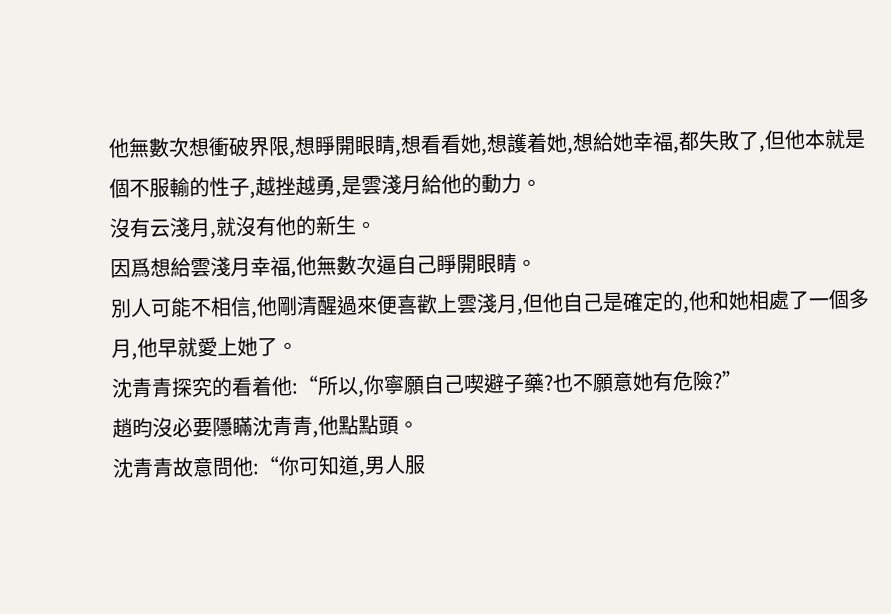他無數次想衝破界限,想睜開眼睛,想看看她,想護着她,想給她幸福,都失敗了,但他本就是個不服輸的性子,越挫越勇,是雲淺月給他的動力。
沒有云淺月,就沒有他的新生。
因爲想給雲淺月幸福,他無數次逼自己睜開眼睛。
別人可能不相信,他剛清醒過來便喜歡上雲淺月,但他自己是確定的,他和她相處了一個多月,他早就愛上她了。
沈青青探究的看着他:“所以,你寧願自己喫避子藥?也不願意她有危險?”
趙昀沒必要隱瞞沈青青,他點點頭。
沈青青故意問他:“你可知道,男人服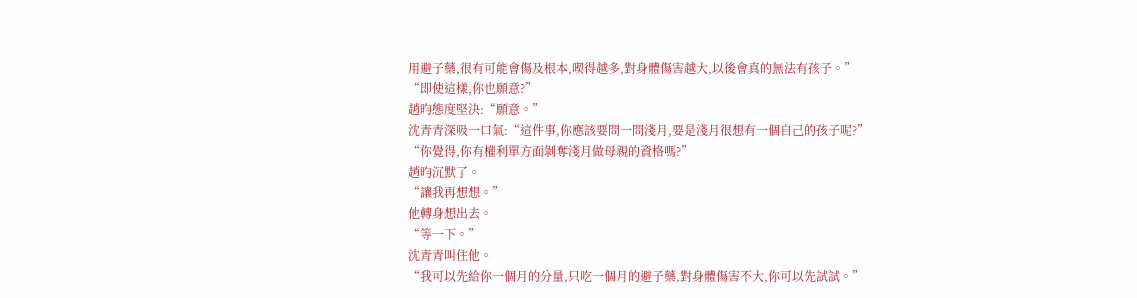用避子藥,很有可能會傷及根本,喫得越多,對身體傷害越大,以後會真的無法有孩子。”
“即使這樣,你也願意?”
趙昀態度堅決:“願意。”
沈青青深吸一口氣:“這件事,你應該要問一問淺月,要是淺月很想有一個自己的孩子呢?”
“你覺得,你有權利單方面剝奪淺月做母親的資格嗎?”
趙昀沉默了。
“讓我再想想。”
他轉身想出去。
“等一下。”
沈青青叫住他。
“我可以先給你一個月的分量,只吃一個月的避子藥,對身體傷害不大,你可以先試試。”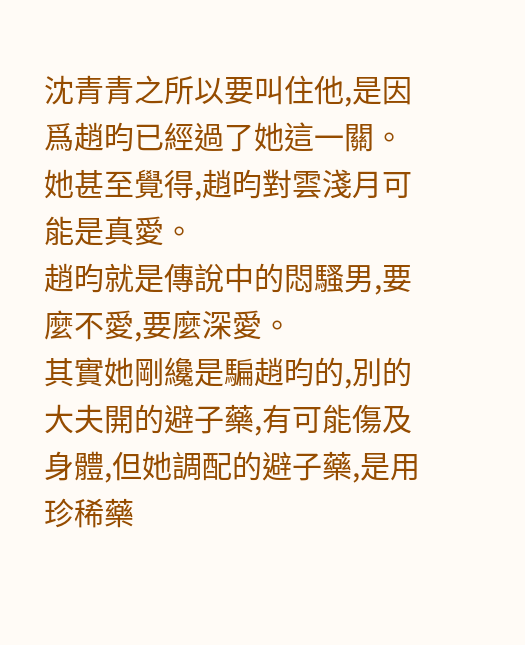沈青青之所以要叫住他,是因爲趙昀已經過了她這一關。
她甚至覺得,趙昀對雲淺月可能是真愛。
趙昀就是傳說中的悶騷男,要麼不愛,要麼深愛。
其實她剛纔是騙趙昀的,別的大夫開的避子藥,有可能傷及身體,但她調配的避子藥,是用珍稀藥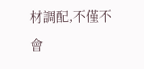材調配,不僅不會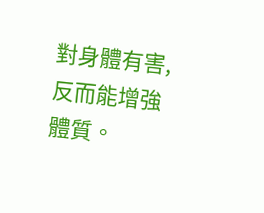對身體有害,反而能增強體質。